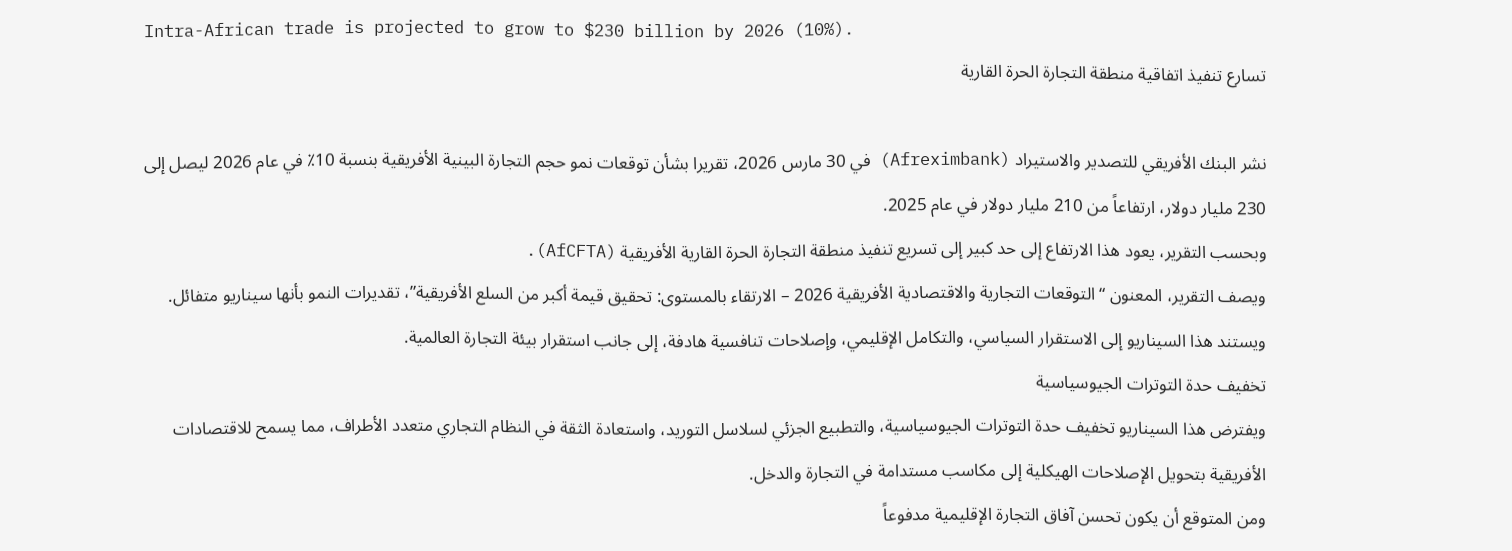Intra-African trade is projected to grow to $230 billion by 2026 (10%).
تسارع تنفيذ اتفاقية منطقة التجارة الحرة القارية

نشر البنك الأفريقي للتصدير والاستيراد (Afreximbank) في 30 مارس 2026، تقريرا بشأن توقعات نمو حجم التجارة البينية الأفريقية بنسبة 10٪ في عام 2026 ليصل إلى 230 مليار دولار، ارتفاعاً من 210 مليار دولار في عام 2025.
وبحسب التقرير، يعود هذا الارتفاع إلى حد كبير إلى تسريع تنفيذ منطقة التجارة الحرة القارية الأفريقية (AfCFTA).
ويصف التقرير، المعنون “التوقعات التجارية والاقتصادية الأفريقية 2026 – الارتقاء بالمستوى: تحقيق قيمة أكبر من السلع الأفريقية”، تقديرات النمو بأنها سيناريو متفائل.
ويستند هذا السيناريو إلى الاستقرار السياسي، والتكامل الإقليمي، وإصلاحات تنافسية هادفة، إلى جانب استقرار بيئة التجارة العالمية.
تخفيف حدة التوترات الجيوسياسية
ويفترض هذا السيناريو تخفيف حدة التوترات الجيوسياسية، والتطبيع الجزئي لسلاسل التوريد، واستعادة الثقة في النظام التجاري متعدد الأطراف، مما يسمح للاقتصادات الأفريقية بتحويل الإصلاحات الهيكلية إلى مكاسب مستدامة في التجارة والدخل.
ومن المتوقع أن يكون تحسن آفاق التجارة الإقليمية مدفوعاً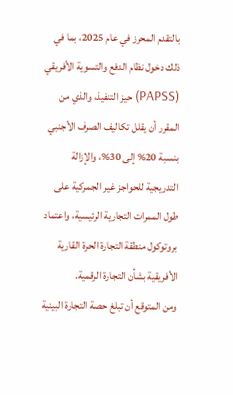بالتقدم المحرز في عام 2025، بما في ذلك دخول نظام الدفع والتسوية الأفريقي (PAPSS) حيز التنفيذ، والذي من المقرر أن يقلل تكاليف الصرف الأجنبي بنسبة 20% إلى 30%، والإزالة التدريجية للحواجز غير الجمركية على طول الممرات التجارية الرئيسية، واعتماد بروتوكول منطقة التجارة الحرة القارية الأفريقية بشأن التجارة الرقمية.
ومن المتوقع أن تبلغ حصة التجارة البينية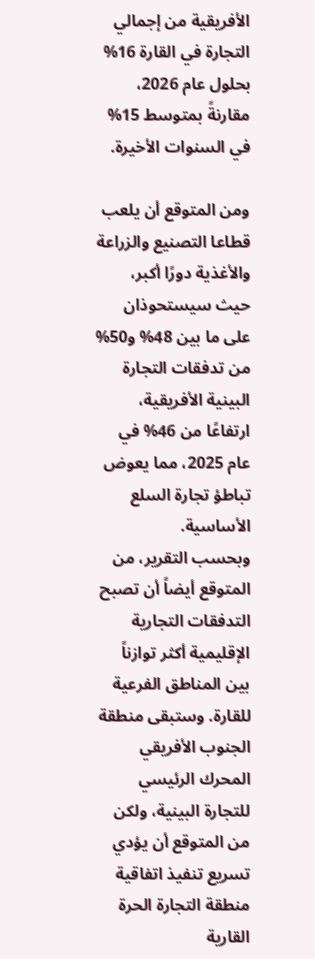الأفريقية من إجمالي التجارة في القارة 16% بحلول عام 2026، مقارنةً بمتوسط 15% في السنوات الأخيرة.

ومن المتوقع أن يلعب قطاعا التصنيع والزراعة والأغذية دورًا أكبر، حيث سيستحوذان على ما بين 48% و50% من تدفقات التجارة البينية الأفريقية، ارتفاعًا من 46% في عام 2025، مما يعوض تباطؤ تجارة السلع الأساسية.
وبحسب التقرير، من المتوقع أيضاً أن تصبح التدفقات التجارية الإقليمية أكثر توازناً بين المناطق الفرعية للقارة. وستبقى منطقة الجنوب الأفريقي المحرك الرئيسي للتجارة البينية، ولكن من المتوقع أن يؤدي تسريع تنفيذ اتفاقية منطقة التجارة الحرة القارية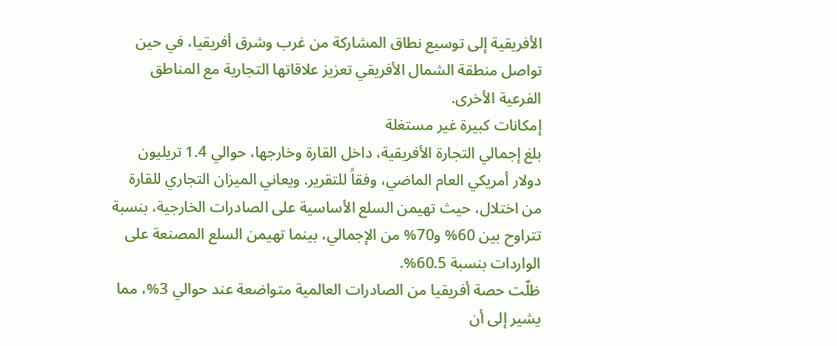الأفريقية إلى توسيع نطاق المشاركة من غرب وشرق أفريقيا، في حين تواصل منطقة الشمال الأفريقي تعزيز علاقاتها التجارية مع المناطق الفرعية الأخرى.
إمكانات كبيرة غير مستغلة
بلغ إجمالي التجارة الأفريقية، داخل القارة وخارجها، حوالي 1.4 تريليون دولار أمريكي العام الماضي، وفقاً للتقرير. ويعاني الميزان التجاري للقارة من اختلال، حيث تهيمن السلع الأساسية على الصادرات الخارجية، بنسبة تتراوح بين 60% و70% من الإجمالي، بينما تهيمن السلع المصنعة على الواردات بنسبة 60.5%.
ظلّت حصة أفريقيا من الصادرات العالمية متواضعة عند حوالي 3%، مما يشير إلى أن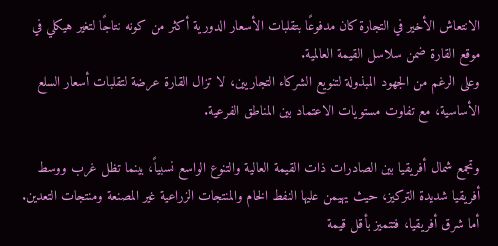الانتعاش الأخير في التجارة كان مدفوعًا بتقلبات الأسعار الدورية أكثر من كونه نتاجًا لتغير هيكلي في موقع القارة ضمن سلاسل القيمة العالمية.
وعلى الرغم من الجهود المبذولة لتنويع الشركاء التجاريين، لا تزال القارة عرضة لتقلبات أسعار السلع الأساسية، مع تفاوت مستويات الاعتماد بين المناطق الفرعية.

وتجمع شمال أفريقيا بين الصادرات ذات القيمة العالية والتنوع الواسع نسبياً، بينما تظل غرب ووسط أفريقيا شديدة التركيز، حيث يهيمن عليها النفط الخام والمنتجات الزراعية غير المصنعة ومنتجات التعدين.
أما شرق أفريقيا، فتتميز بأقل قيمة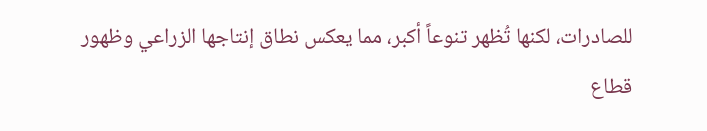للصادرات، لكنها تُظهر تنوعاً أكبر، مما يعكس نطاق إنتاجها الزراعي وظهور قطاع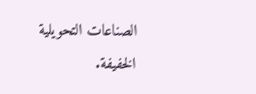الصناعات التحويلية الخفيفة.